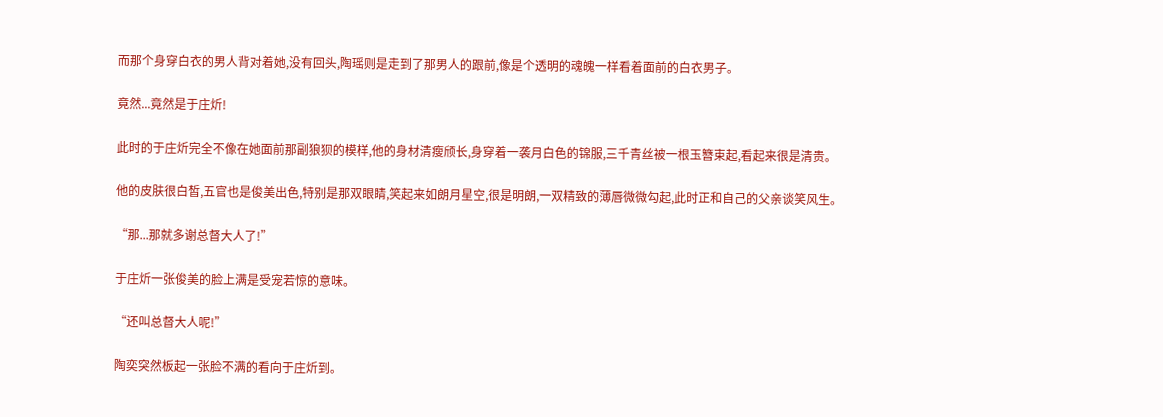而那个身穿白衣的男人背对着她,没有回头,陶瑶则是走到了那男人的跟前,像是个透明的魂魄一样看着面前的白衣男子。

竟然...竟然是于庄炘!

此时的于庄炘完全不像在她面前那副狼狈的模样,他的身材清瘦颀长,身穿着一袭月白色的锦服,三千青丝被一根玉簪束起,看起来很是清贵。

他的皮肤很白皙,五官也是俊美出色,特别是那双眼睛,笑起来如朗月星空,很是明朗,一双精致的薄唇微微勾起,此时正和自己的父亲谈笑风生。

“那...那就多谢总督大人了!”

于庄炘一张俊美的脸上满是受宠若惊的意味。

“还叫总督大人呢!”

陶奕突然板起一张脸不满的看向于庄炘到。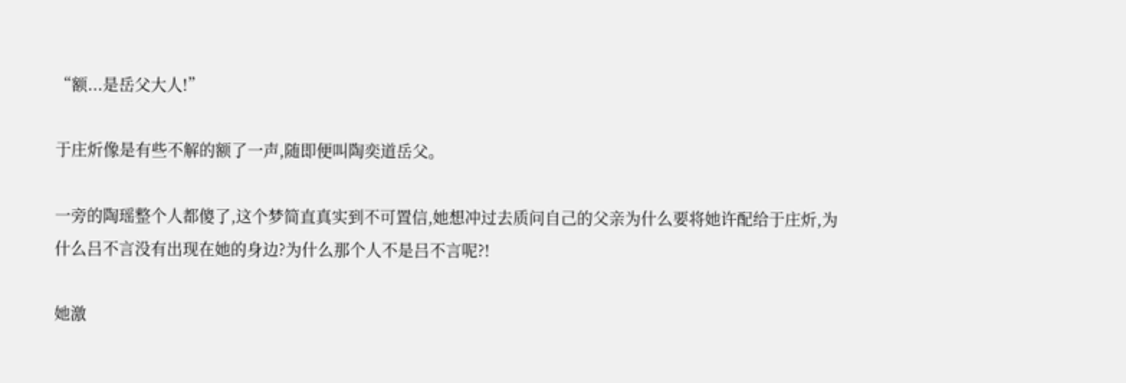“额...是岳父大人!”

于庄炘像是有些不解的额了一声,随即便叫陶奕道岳父。

一旁的陶瑶整个人都傻了,这个梦简直真实到不可置信,她想冲过去质问自己的父亲为什么要将她许配给于庄炘,为什么吕不言没有出现在她的身边?为什么那个人不是吕不言呢?!

她激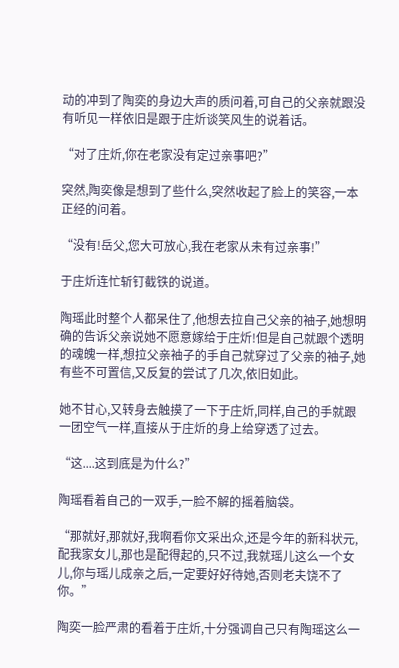动的冲到了陶奕的身边大声的质问着,可自己的父亲就跟没有听见一样依旧是跟于庄炘谈笑风生的说着话。

“对了庄炘,你在老家没有定过亲事吧?”

突然,陶奕像是想到了些什么,突然收起了脸上的笑容,一本正经的问着。

“没有!岳父,您大可放心,我在老家从未有过亲事!”

于庄炘连忙斩钉截铁的说道。

陶瑶此时整个人都呆住了,他想去拉自己父亲的袖子,她想明确的告诉父亲说她不愿意嫁给于庄炘!但是自己就跟个透明的魂魄一样,想拉父亲袖子的手自己就穿过了父亲的袖子,她有些不可置信,又反复的尝试了几次,依旧如此。

她不甘心,又转身去触摸了一下于庄炘,同样,自己的手就跟一团空气一样,直接从于庄炘的身上给穿透了过去。

“这....这到底是为什么?”

陶瑶看着自己的一双手,一脸不解的摇着脑袋。

“那就好,那就好,我啊看你文采出众,还是今年的新科状元,配我家女儿,那也是配得起的,只不过,我就瑶儿这么一个女儿,你与瑶儿成亲之后,一定要好好待她,否则老夫饶不了你。”

陶奕一脸严肃的看着于庄炘,十分强调自己只有陶瑶这么一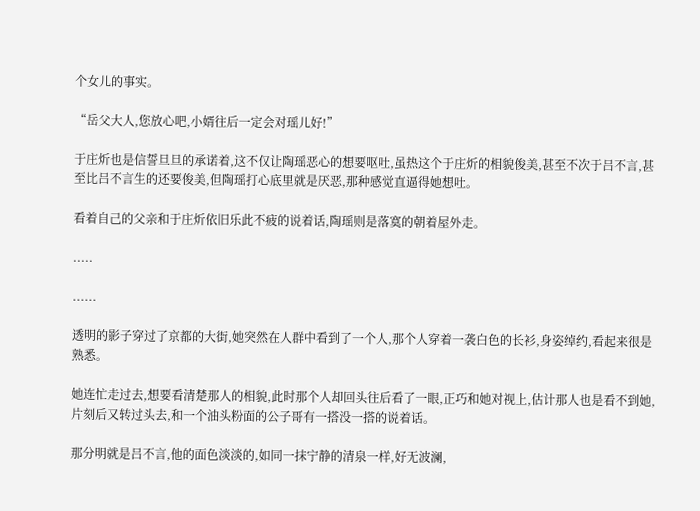个女儿的事实。

“岳父大人,您放心吧,小婿往后一定会对瑶儿好!”

于庄炘也是信誓旦旦的承诺着,这不仅让陶瑶恶心的想要呕吐,虽热这个于庄炘的相貌俊美,甚至不次于吕不言,甚至比吕不言生的还要俊美,但陶瑶打心底里就是厌恶,那种感觉直逼得她想吐。

看着自己的父亲和于庄炘依旧乐此不疲的说着话,陶瑶则是落寞的朝着屋外走。

.....

......

透明的影子穿过了京都的大街,她突然在人群中看到了一个人,那个人穿着一袭白色的长衫,身姿绰约,看起来很是熟悉。

她连忙走过去,想要看清楚那人的相貌,此时那个人却回头往后看了一眼,正巧和她对视上,估计那人也是看不到她,片刻后又转过头去,和一个油头粉面的公子哥有一搭没一搭的说着话。

那分明就是吕不言,他的面色淡淡的,如同一抹宁静的清泉一样,好无波澜,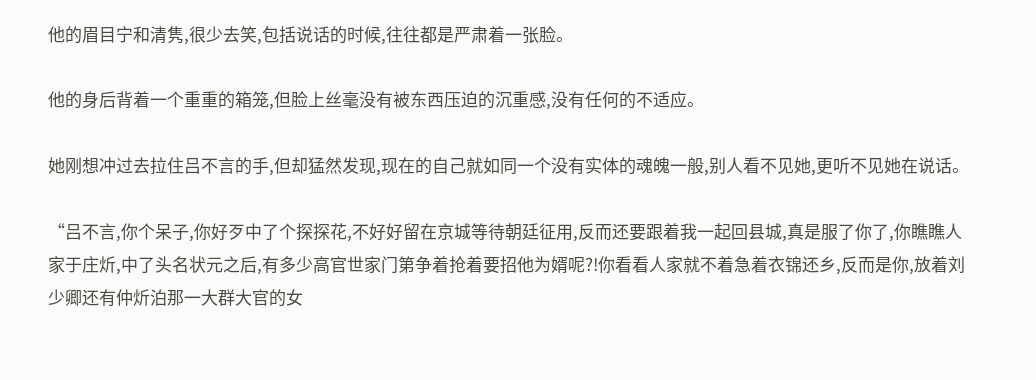他的眉目宁和清隽,很少去笑,包括说话的时候,往往都是严肃着一张脸。

他的身后背着一个重重的箱笼,但脸上丝毫没有被东西压迫的沉重感,没有任何的不适应。

她刚想冲过去拉住吕不言的手,但却猛然发现,现在的自己就如同一个没有实体的魂魄一般,别人看不见她,更听不见她在说话。

“吕不言,你个呆子,你好歹中了个探探花,不好好留在京城等待朝廷征用,反而还要跟着我一起回县城,真是服了你了,你瞧瞧人家于庄炘,中了头名状元之后,有多少高官世家门第争着抢着要招他为婿呢?!你看看人家就不着急着衣锦还乡,反而是你,放着刘少卿还有仲炘泊那一大群大官的女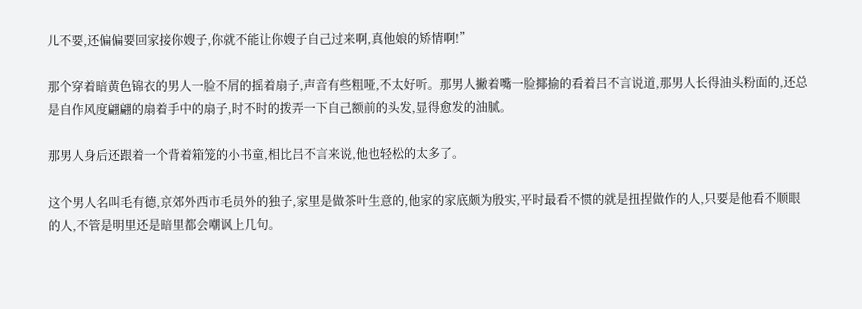儿不要,还偏偏要回家接你嫂子,你就不能让你嫂子自己过来啊,真他娘的矫情啊!”

那个穿着暗黄色锦衣的男人一脸不屑的摇着扇子,声音有些粗哑,不太好听。那男人撇着嘴一脸揶揄的看着吕不言说道,那男人长得油头粉面的,还总是自作风度翩翩的扇着手中的扇子,时不时的拨弄一下自己额前的头发,显得愈发的油腻。

那男人身后还跟着一个背着箱笼的小书童,相比吕不言来说,他也轻松的太多了。

这个男人名叫毛有德,京郊外西市毛员外的独子,家里是做茶叶生意的,他家的家底颇为殷实,平时最看不惯的就是扭捏做作的人,只要是他看不顺眼的人,不管是明里还是暗里都会嘲讽上几句。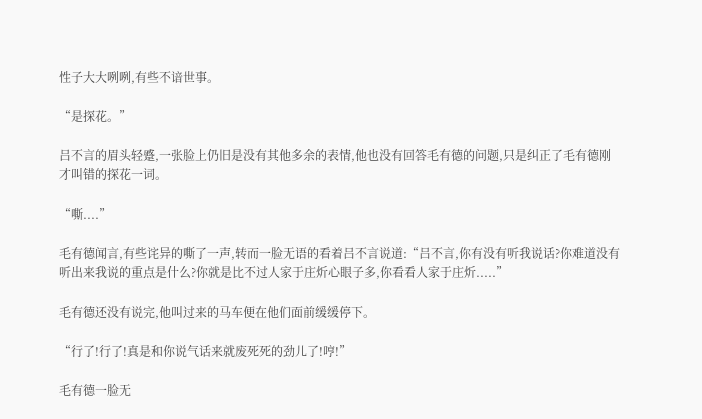性子大大咧咧,有些不谙世事。

“是探花。”

吕不言的眉头轻蹙,一张脸上仍旧是没有其他多余的表情,他也没有回答毛有德的问题,只是纠正了毛有德刚才叫错的探花一词。

“嘶....”

毛有德闻言,有些诧异的嘶了一声,转而一脸无语的看着吕不言说道:“吕不言,你有没有听我说话?你难道没有听出来我说的重点是什么?你就是比不过人家于庄炘心眼子多,你看看人家于庄炘.....”

毛有德还没有说完,他叫过来的马车便在他们面前缓缓停下。

“行了!行了!真是和你说气话来就废死死的劲儿了!哼!”

毛有德一脸无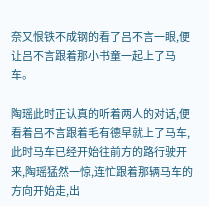奈又恨铁不成钢的看了吕不言一眼,便让吕不言跟着那小书童一起上了马车。

陶瑶此时正认真的听着两人的对话,便看着吕不言跟着毛有德早就上了马车,此时马车已经开始往前方的路行驶开来,陶瑶猛然一惊,连忙跟着那辆马车的方向开始走,出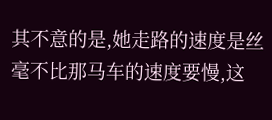其不意的是,她走路的速度是丝毫不比那马车的速度要慢,这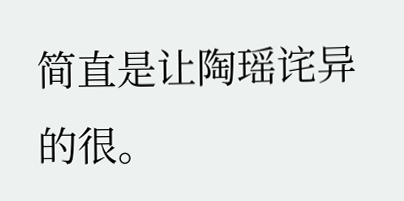简直是让陶瑶诧异的很。